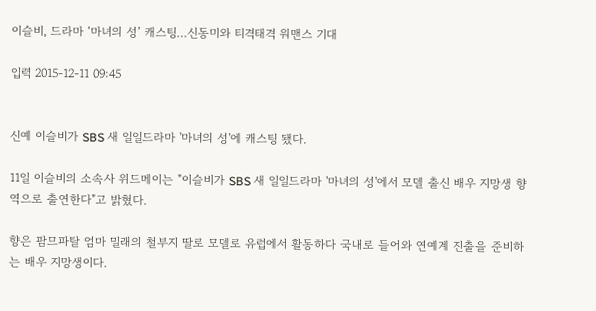이슬비, 드라마 ‘마녀의 성’ 캐스팅…신동미와 티격태격 워맨스 기대

입력 2015-12-11 09:45


신예 이슬비가 SBS 새 일일드라마 '마녀의 성'에 캐스팅 됐다.

11일 이슬비의 소속사 위드메이는 "이슬비가 SBS 새 일일드라마 '마녀의 성'에서 모델 출신 배우 지망생 향 역으로 출연한다"고 밝혔다.

향은 팜므파탈 엄마 밀래의 철부지 딸로 모델로 유럽에서 활동하다 국내로 들어와 연예계 진출을 준비하는 배우 지망생이다.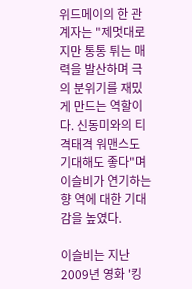위드메이의 한 관계자는 "제멋대로지만 통통 튀는 매력을 발산하며 극의 분위기를 재밌게 만드는 역할이다. 신동미와의 티격태격 워맨스도 기대해도 좋다"며 이슬비가 연기하는 향 역에 대한 기대감을 높였다.

이슬비는 지난 2009년 영화 '킹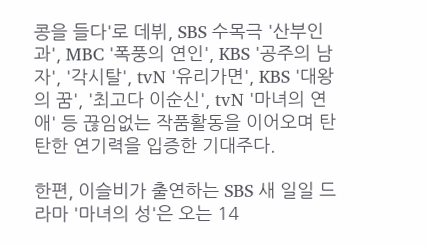콩을 들다'로 데뷔, SBS 수목극 '산부인과', MBC '폭풍의 연인', KBS '공주의 남자', '각시탈', tvN '유리가면', KBS '대왕의 꿈', '최고다 이순신', tvN '마녀의 연애' 등 끊임없는 작품활동을 이어오며 탄탄한 연기력을 입증한 기대주다.

한편, 이슬비가 출연하는 SBS 새 일일 드라마 '마녀의 성'은 오는 14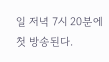일 저녁 7시 20분에 첫 방송된다.